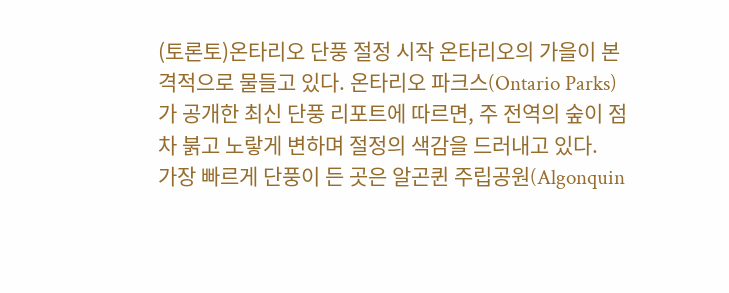(토론토)온타리오 단풍 절정 시작 온타리오의 가을이 본격적으로 물들고 있다. 온타리오 파크스(Ontario Parks)가 공개한 최신 단풍 리포트에 따르면, 주 전역의 숲이 점차 붉고 노랗게 변하며 절정의 색감을 드러내고 있다.
가장 빠르게 단풍이 든 곳은 알곤퀸 주립공원(Algonquin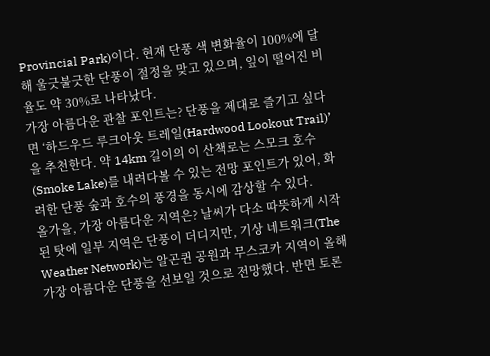Provincial Park)이다. 현재 단풍 색 변화율이 100%에 달해 울긋불긋한 단풍이 절정을 맞고 있으며, 잎이 떨어진 비율도 약 30%로 나타났다.
가장 아름다운 관찰 포인트는? 단풍을 제대로 즐기고 싶다면 ‘하드우드 루크아웃 트레일(Hardwood Lookout Trail)’을 추천한다. 약 14km 길이의 이 산책로는 스모크 호수(Smoke Lake)를 내려다볼 수 있는 전망 포인트가 있어, 화려한 단풍 숲과 호수의 풍경을 동시에 감상할 수 있다.
올가을, 가장 아름다운 지역은? 날씨가 다소 따뜻하게 시작된 탓에 일부 지역은 단풍이 더디지만, 기상 네트워크(The Weather Network)는 알곤퀸 공원과 무스코카 지역이 올해 가장 아름다운 단풍을 선보일 것으로 전망했다. 반면 토론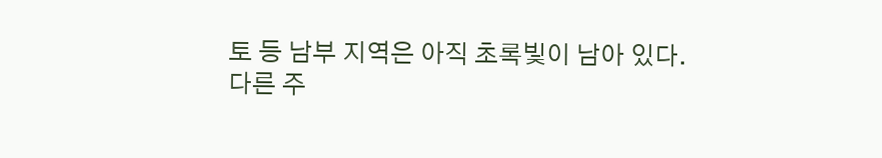토 등 남부 지역은 아직 초록빛이 남아 있다.
다른 주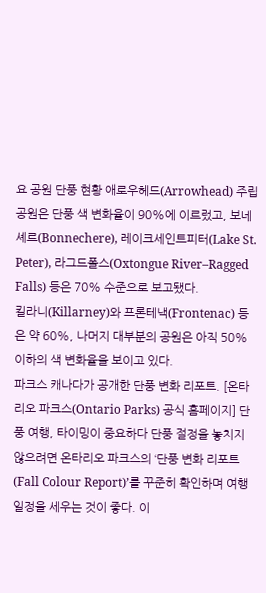요 공원 단풍 현황 애로우헤드(Arrowhead) 주립공원은 단풍 색 변화율이 90%에 이르렀고, 보네셰르(Bonnechere), 레이크세인트피터(Lake St. Peter), 라그드폴스(Oxtongue River–Ragged Falls) 등은 70% 수준으로 보고됐다.
킬라니(Killarney)와 프론테낵(Frontenac) 등은 약 60%, 나머지 대부분의 공원은 아직 50% 이하의 색 변화율을 보이고 있다.
파크스 캐나다가 공개한 단풍 변화 리포트. [온타리오 파크스(Ontario Parks) 공식 홈페이지] 단풍 여행, 타이밍이 중요하다 단풍 절정을 놓치지 않으려면 온타리오 파크스의 ‘단풍 변화 리포트(Fall Colour Report)’를 꾸준히 확인하며 여행 일정을 세우는 것이 좋다. 이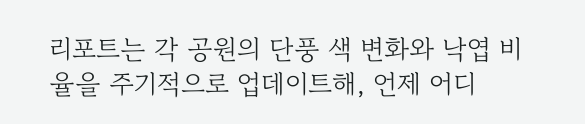리포트는 각 공원의 단풍 색 변화와 낙엽 비율을 주기적으로 업데이트해, 언제 어디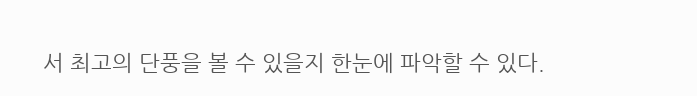서 최고의 단풍을 볼 수 있을지 한눈에 파악할 수 있다.